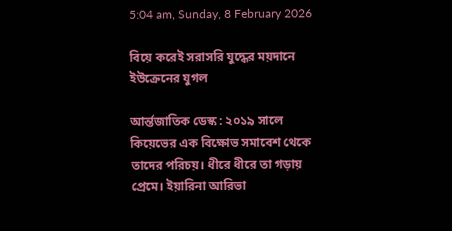5:04 am, Sunday, 8 February 2026

বিয়ে করেই সরাসরি যুদ্ধের ময়দানে ইউক্রেনের যুগল

আর্ন্তজাতিক ডেস্ক : ২০১৯ সালে কিয়েভের এক বিক্ষোভ সমাবেশ থেকে তাদের পরিচয়। ধীরে ধীরে তা গড়ায় প্রেমে। ইয়ারিনা আরিভা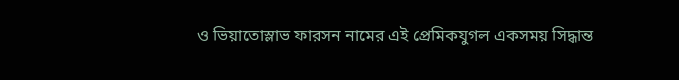ও ভিয়াতোস্লাভ ফারসন নামের এই প্রেমিকযুগল একসময় সিদ্ধান্ত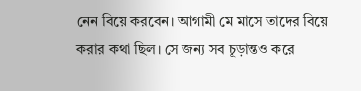নেন বিয়ে করবেন। আগামী মে মাসে তাদের বিয়ে করার কথা ছিল। সে জন্য সব চূড়ান্তও করে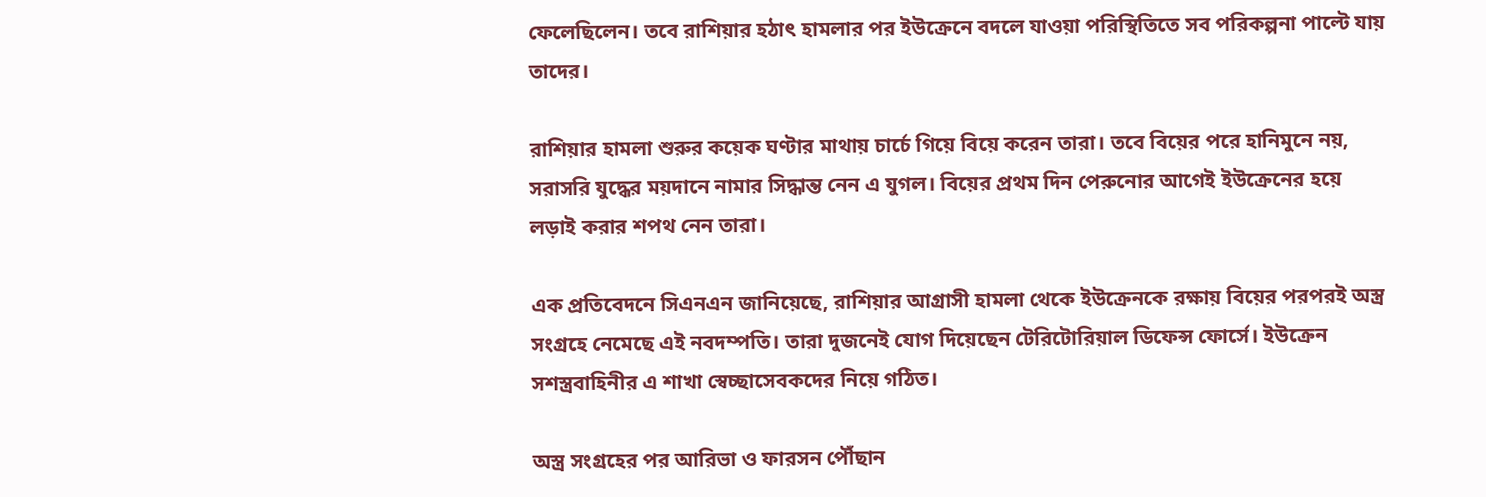ফেলেছিলেন। তবে রাশিয়ার হঠাৎ হামলার পর ইউক্রেনে বদলে যাওয়া পরিস্থিতিতে সব পরিকল্পনা পাল্টে যায় তাদের।

রাশিয়ার হামলা শুরুর কয়েক ঘণ্টার মাথায় চার্চে গিয়ে বিয়ে করেন তারা। তবে বিয়ের পরে হানিমুনে নয়, সরাসরি যুদ্ধের ময়দানে নামার সিদ্ধান্ত নেন এ যুগল। বিয়ের প্রথম দিন পেরুনোর আগেই ইউক্রেনের হয়ে লড়াই করার শপথ নেন তারা।

এক প্রতিবেদনে সিএনএন জানিয়েছে, রাশিয়ার আগ্রাসী হামলা থেকে ইউক্রেনকে রক্ষায় বিয়ের পরপরই অস্ত্র সংগ্রহে নেমেছে এই নবদম্পতি। তারা দুজনেই যোগ দিয়েছেন টেরিটোরিয়াল ডিফেন্স ফোর্সে। ইউক্রেন সশস্ত্রবাহিনীর এ শাখা স্বেচ্ছাসেবকদের নিয়ে গঠিত।

অস্ত্র সংগ্রহের পর আরিভা ও ফারসন পৌঁছান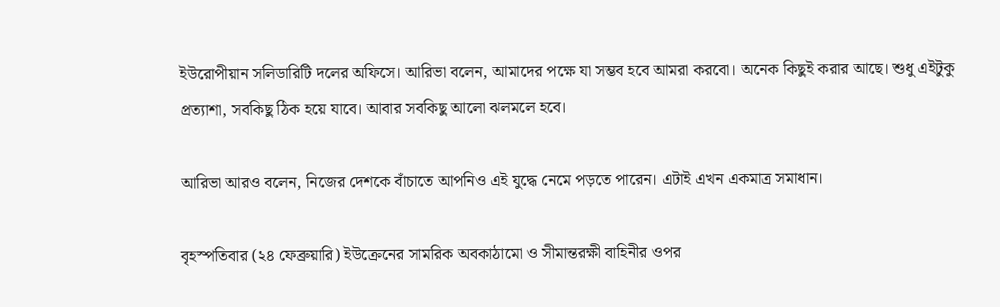ইউরোপীয়ান সলিডারিটি দলের অফিসে। আরিভা বলেন, আমাদের পক্ষে যা সম্ভব হবে আমরা করবো। অনেক কিছুই করার আছে। শুধু এইটুকু প্রত্যাশা, সবকিছু ঠিক হয়ে যাবে। আবার সবকিছু আলো ঝলমলে হবে।

আরিভা আরও বলেন, নিজের দেশকে বাঁচাতে আপনিও এই যুদ্ধে নেমে পড়তে পারেন। এটাই এখন একমাত্র সমাধান।

বৃহস্পতিবার (২৪ ফেব্রুয়ারি) ইউক্রেনের সামরিক অবকাঠামো ও সীমান্তরক্ষী বাহিনীর ওপর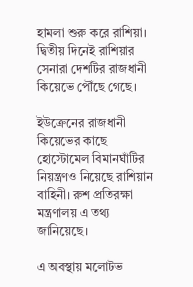হামলা শুরু করে রাশিয়া। দ্বিতীয় দিনেই রাশিয়ার সেনারা দেশটির রাজধানী কিয়েভে পৌঁছে গেছে।

ইউক্রেনের রাজধানী কিয়েভের কাছে হোস্টোমেল বিমানঘাঁটির নিয়ন্ত্রণও নিয়েছে রাশিয়ান বাহিনী। রুশ প্রতিরক্ষা মন্ত্রণালয় এ তথ্য জানিয়েছে।

এ অবস্থায় মলোটভ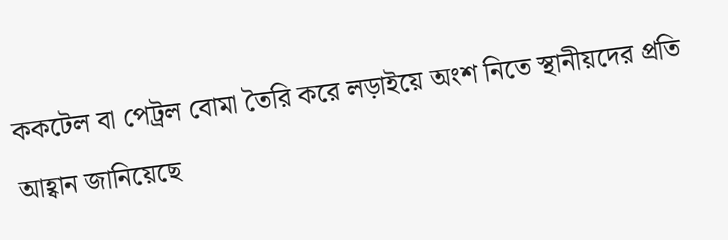ককটেল বা পেট্রল বোমা তৈরি করে লড়াইয়ে অংশ নিতে স্থানীয়দের প্রতি আহ্বান জানিয়েছে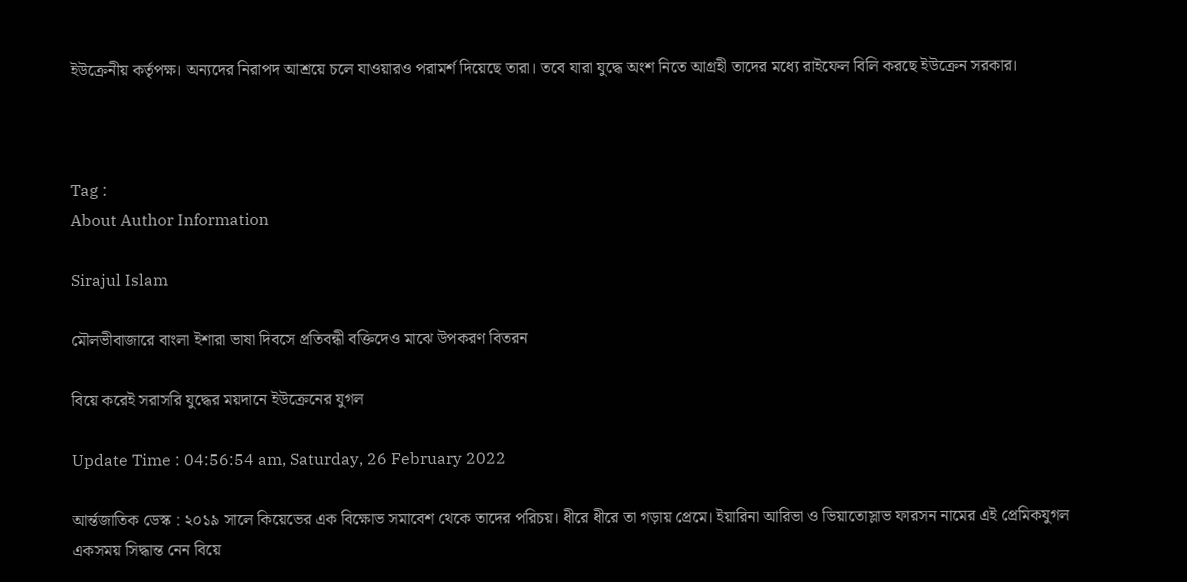ইউক্রেনীয় কর্তৃপক্ষ। অন্যদের নিরাপদ আশ্রয়ে চলে যাওয়ারও পরামর্শ দিয়েছে তারা। তবে যারা যুদ্ধে অংশ নিতে আগ্রহী তাদের মধ্যে রাইফেল বিলি করছে ইউক্রেন সরকার।



Tag :
About Author Information

Sirajul Islam

মৌলভীবাজারে বাংলা ইশারা ভাষা দিবসে প্রতিবন্ধী বক্তিদেও মাঝে উপকরণ বিতরন

বিয়ে করেই সরাসরি যুদ্ধের ময়দানে ইউক্রেনের যুগল

Update Time : 04:56:54 am, Saturday, 26 February 2022

আর্ন্তজাতিক ডেস্ক : ২০১৯ সালে কিয়েভের এক বিক্ষোভ সমাবেশ থেকে তাদের পরিচয়। ধীরে ধীরে তা গড়ায় প্রেমে। ইয়ারিনা আরিভা ও ভিয়াতোস্লাভ ফারসন নামের এই প্রেমিকযুগল একসময় সিদ্ধান্ত নেন বিয়ে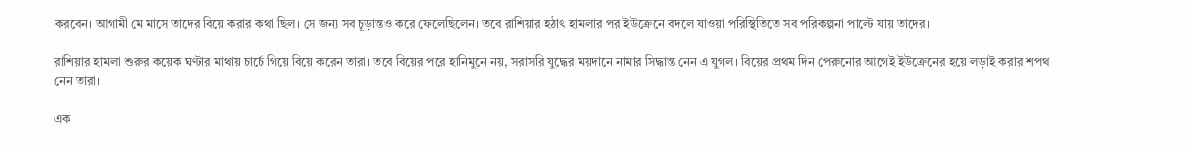করবেন। আগামী মে মাসে তাদের বিয়ে করার কথা ছিল। সে জন্য সব চূড়ান্তও করে ফেলেছিলেন। তবে রাশিয়ার হঠাৎ হামলার পর ইউক্রেনে বদলে যাওয়া পরিস্থিতিতে সব পরিকল্পনা পাল্টে যায় তাদের।

রাশিয়ার হামলা শুরুর কয়েক ঘণ্টার মাথায় চার্চে গিয়ে বিয়ে করেন তারা। তবে বিয়ের পরে হানিমুনে নয়, সরাসরি যুদ্ধের ময়দানে নামার সিদ্ধান্ত নেন এ যুগল। বিয়ের প্রথম দিন পেরুনোর আগেই ইউক্রেনের হয়ে লড়াই করার শপথ নেন তারা।

এক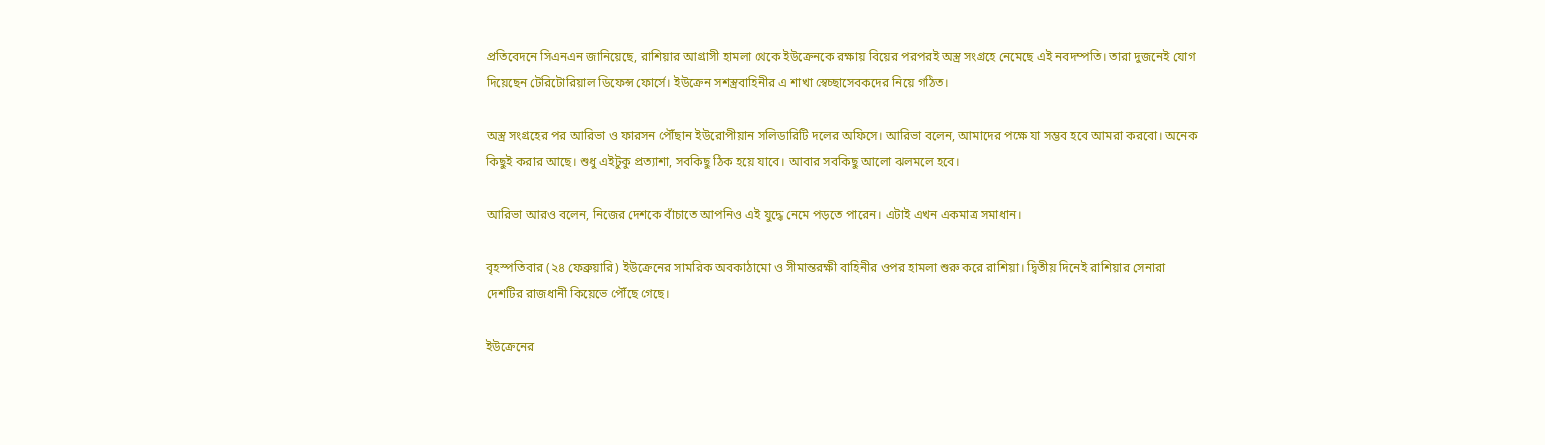প্রতিবেদনে সিএনএন জানিয়েছে, রাশিয়ার আগ্রাসী হামলা থেকে ইউক্রেনকে রক্ষায় বিয়ের পরপরই অস্ত্র সংগ্রহে নেমেছে এই নবদম্পতি। তারা দুজনেই যোগ দিয়েছেন টেরিটোরিয়াল ডিফেন্স ফোর্সে। ইউক্রেন সশস্ত্রবাহিনীর এ শাখা স্বেচ্ছাসেবকদের নিয়ে গঠিত।

অস্ত্র সংগ্রহের পর আরিভা ও ফারসন পৌঁছান ইউরোপীয়ান সলিডারিটি দলের অফিসে। আরিভা বলেন, আমাদের পক্ষে যা সম্ভব হবে আমরা করবো। অনেক কিছুই করার আছে। শুধু এইটুকু প্রত্যাশা, সবকিছু ঠিক হয়ে যাবে। আবার সবকিছু আলো ঝলমলে হবে।

আরিভা আরও বলেন, নিজের দেশকে বাঁচাতে আপনিও এই যুদ্ধে নেমে পড়তে পারেন। এটাই এখন একমাত্র সমাধান।

বৃহস্পতিবার (২৪ ফেব্রুয়ারি) ইউক্রেনের সামরিক অবকাঠামো ও সীমান্তরক্ষী বাহিনীর ওপর হামলা শুরু করে রাশিয়া। দ্বিতীয় দিনেই রাশিয়ার সেনারা দেশটির রাজধানী কিয়েভে পৌঁছে গেছে।

ইউক্রেনের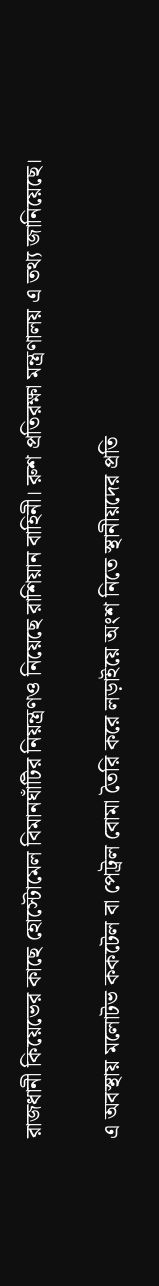রাজধানী কিয়েভের কাছে হোস্টোমেল বিমানঘাঁটির নিয়ন্ত্রণও নিয়েছে রাশিয়ান বাহিনী। রুশ প্রতিরক্ষা মন্ত্রণালয় এ তথ্য জানিয়েছে।

এ অবস্থায় মলোটভ ককটেল বা পেট্রল বোমা তৈরি করে লড়াইয়ে অংশ নিতে স্থানীয়দের প্রতি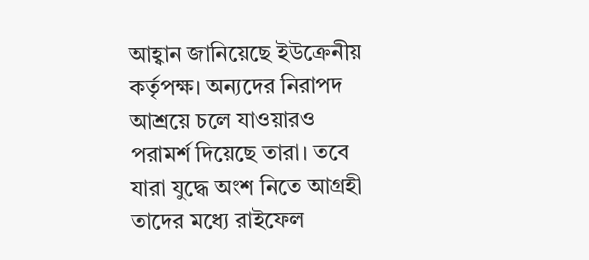আহ্বান জানিয়েছে ইউক্রেনীয় কর্তৃপক্ষ। অন্যদের নিরাপদ আশ্রয়ে চলে যাওয়ারও পরামর্শ দিয়েছে তারা। তবে যারা যুদ্ধে অংশ নিতে আগ্রহী তাদের মধ্যে রাইফেল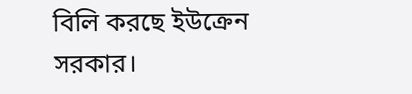বিলি করছে ইউক্রেন সরকার।